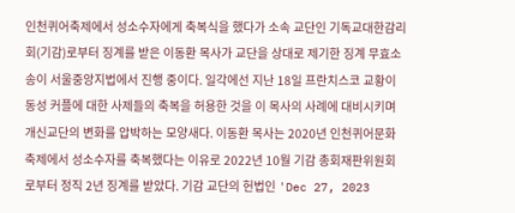인천퀴어축제에서 성소수자에게 축복식을 했다가 소속 교단인 기독교대한감리회(기감)로부터 징계를 받은 이동환 목사가 교단을 상대로 제기한 징계 무효소송이 서울중앙지법에서 진행 중이다. 일각에선 지난 18일 프란치스코 교황이 동성 커플에 대한 사제들의 축복을 허용한 것을 이 목사의 사례에 대비시키며 개신교단의 변화를 압박하는 모양새다. 이동환 목사는 2020년 인천퀴어문화축제에서 성소수자를 축복했다는 이유로 2022년 10월 기감 총회재판위원회로부터 정직 2년 징계를 받았다. 기감 교단의 헌법인 'Dec 27, 2023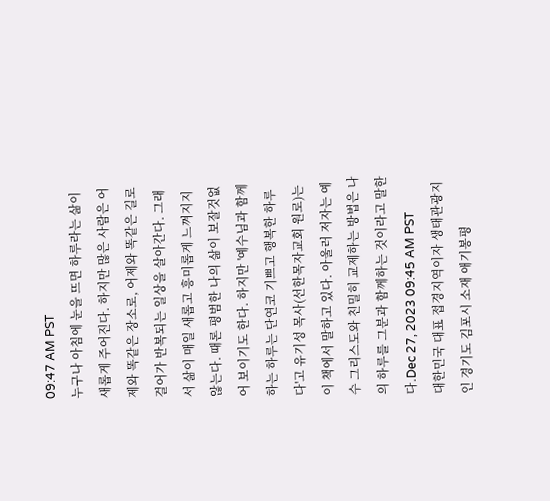09:47 AM PST
누구나 아침에 눈을 뜨면 하루라는 삶이 새롭게 주어진다. 하지만 많은 사람은 어제와 똑같은 장소로, 어제와 똑같은 길로 걸어가 반복되는 일상을 살아간다. 그래서 삶이 매일 새롭고 흥미롭게 느껴지지 않는다. 때론 평범한 나의 삶이 보잘것없어 보이기도 한다. 하지만 '예수님과 함께하는 하루는 단연코 기쁘고 행복한 하루다'고 유기성 목사(선한목자교회 원로)는 이 책에서 말하고 있다. 아울러 저자는 예수 그리스도와 친밀히 교제하는 방법은 나의 하루를 그분과 함께하는 것이라고 말한다.Dec 27, 2023 09:45 AM PST
대한민국 대표 접경지역이자 생태관광지인 경기도 김포시 소재 애기봉평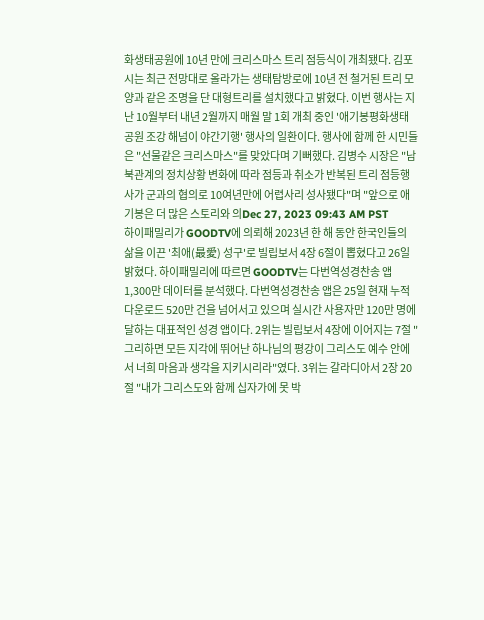화생태공원에 10년 만에 크리스마스 트리 점등식이 개최됐다. 김포시는 최근 전망대로 올라가는 생태탐방로에 10년 전 철거된 트리 모양과 같은 조명을 단 대형트리를 설치했다고 밝혔다. 이번 행사는 지난 10월부터 내년 2월까지 매월 말 1회 개최 중인 '애기봉평화생태공원 조강 해넘이 야간기행' 행사의 일환이다. 행사에 함께 한 시민들은 "선물같은 크리스마스"를 맞았다며 기뻐했다. 김병수 시장은 "남북관계의 정치상황 변화에 따라 점등과 취소가 반복된 트리 점등행사가 군과의 협의로 10여년만에 어렵사리 성사됐다"며 "앞으로 애기봉은 더 많은 스토리와 의Dec 27, 2023 09:43 AM PST
하이패밀리가 GOODTV에 의뢰해 2023년 한 해 동안 한국인들의 삶을 이끈 '최애(最愛) 성구'로 빌립보서 4장 6절이 뽑혔다고 26일 밝혔다. 하이패밀리에 따르면 GOODTV는 다번역성경찬송 앱 1,300만 데이터를 분석했다. 다번역성경찬송 앱은 25일 현재 누적 다운로드 520만 건을 넘어서고 있으며 실시간 사용자만 120만 명에 달하는 대표적인 성경 앱이다. 2위는 빌립보서 4장에 이어지는 7절 "그리하면 모든 지각에 뛰어난 하나님의 평강이 그리스도 예수 안에서 너희 마음과 생각을 지키시리라"였다. 3위는 갈라디아서 2장 20절 "내가 그리스도와 함께 십자가에 못 박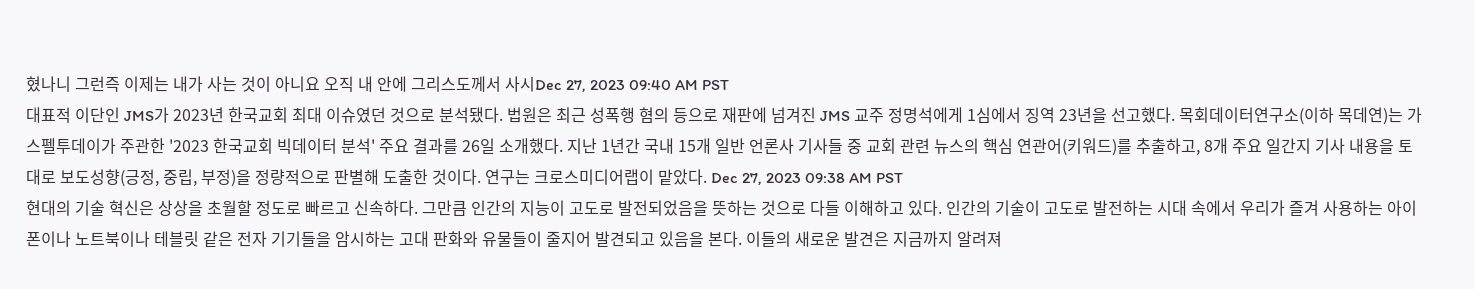혔나니 그런즉 이제는 내가 사는 것이 아니요 오직 내 안에 그리스도께서 사시Dec 27, 2023 09:40 AM PST
대표적 이단인 JMS가 2023년 한국교회 최대 이슈였던 것으로 분석됐다. 법원은 최근 성폭행 혐의 등으로 재판에 넘겨진 JMS 교주 정명석에게 1심에서 징역 23년을 선고했다. 목회데이터연구소(이하 목데연)는 가스펠투데이가 주관한 '2023 한국교회 빅데이터 분석' 주요 결과를 26일 소개했다. 지난 1년간 국내 15개 일반 언론사 기사들 중 교회 관련 뉴스의 핵심 연관어(키워드)를 추출하고, 8개 주요 일간지 기사 내용을 토대로 보도성향(긍정, 중립, 부정)을 정량적으로 판별해 도출한 것이다. 연구는 크로스미디어랩이 맡았다. Dec 27, 2023 09:38 AM PST
현대의 기술 혁신은 상상을 초월할 정도로 빠르고 신속하다. 그만큼 인간의 지능이 고도로 발전되었음을 뜻하는 것으로 다들 이해하고 있다. 인간의 기술이 고도로 발전하는 시대 속에서 우리가 즐겨 사용하는 아이폰이나 노트북이나 테블릿 같은 전자 기기들을 암시하는 고대 판화와 유물들이 줄지어 발견되고 있음을 본다. 이들의 새로운 발견은 지금까지 알려져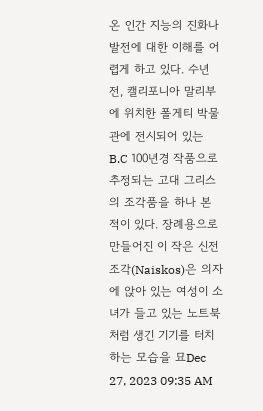온 인간 지능의 진화나 발전에 대한 이해를 어렵게 하고 있다. 수년 전, 캘리포니아 말리부에 위치한 폴게티 박물관에 전시되어 있는 B.C 100년경 작품으로 추정되는 고대 그리스의 조각품을 하나 본 적이 있다. 장례용으로 만들어진 이 작은 신전 조각(Naiskos)은 의자에 앉아 있는 여성이 소녀가 들고 있는 노트북처럼 생긴 기기를 터치하는 모습을 묘Dec 27, 2023 09:35 AM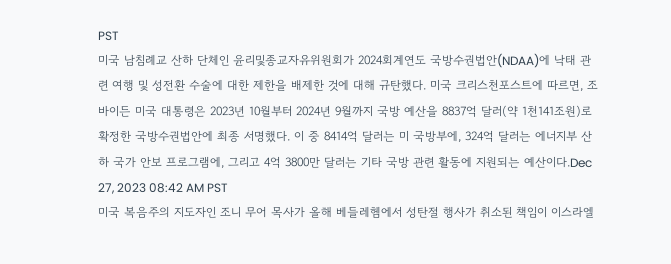PST
미국 남침례교 산하 단체인 윤리및종교자유위원회가 2024회계연도 국방수권법안(NDAA)에 낙태 관련 여행 및 성전환 수술에 대한 제한을 배제한 것에 대해 규탄했다. 미국 크리스천포스트에 따르면, 조 바이든 미국 대통령은 2023년 10월부터 2024년 9월까지 국방 예산을 8837억 달러(약 1천141조원)로 확정한 국방수권법안에 최종 서명했다. 이 중 8414억 달러는 미 국방부에, 324억 달러는 에너지부 산하 국가 안보 프로그램에, 그리고 4억 3800만 달러는 기타 국방 관련 활동에 지원되는 예산이다.Dec 27, 2023 08:42 AM PST
미국 복음주의 지도자인 조니 무어 목사가 올해 베들레헴에서 성탄절 행사가 취소된 책임이 이스라엘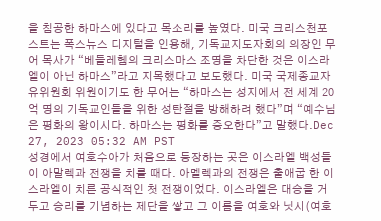을 침공한 하마스에 있다고 목소리를 높였다. 미국 크리스천포스트는 폭스뉴스 디지털을 인용해, 기독교지도자회의 의장인 무어 목사가 “베들레헴의 크리스마스 조명을 차단한 것은 이스라엘이 아닌 하마스”라고 지목했다고 보도했다. 미국 국제종교자유위원회 위원이기도 한 무어는 “하마스는 성지에서 전 세계 20억 명의 기독교인들을 위한 성탄절을 방해하려 했다”며 “예수님은 평화의 왕이시다. 하마스는 평화를 증오한다”고 말했다.Dec 27, 2023 05:32 AM PST
성경에서 여호수아가 처음으로 등장하는 곳은 이스라엘 백성들이 아말렉과 전쟁을 치를 때다. 아멜렉과의 전쟁은 출애굽 한 이스라엘이 치른 공식적인 첫 전쟁이었다. 이스라엘은 대승을 거두고 승리를 기념하는 제단을 쌓고 그 이름을 여호와 닛시(여호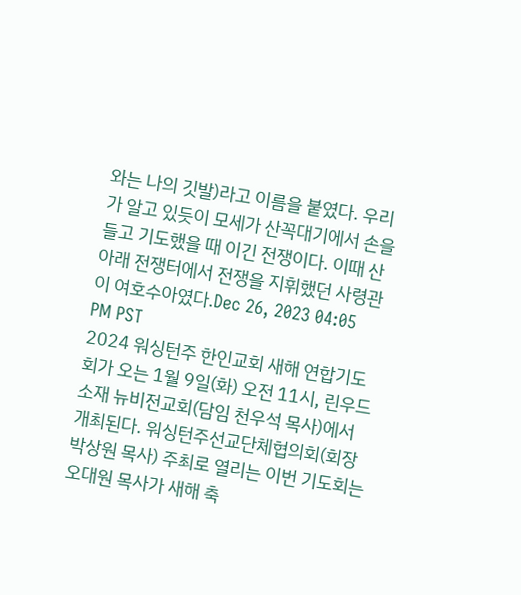와는 나의 깃발)라고 이름을 붙였다. 우리가 알고 있듯이 모세가 산꼭대기에서 손을 들고 기도했을 때 이긴 전쟁이다. 이때 산 아래 전쟁터에서 전쟁을 지휘했던 사령관이 여호수아였다.Dec 26, 2023 04:05 PM PST
2024 워싱턴주 한인교회 새해 연합기도회가 오는 1월 9일(화) 오전 11시, 린우드 소재 뉴비전교회(담임 천우석 목사)에서 개최된다. 워싱턴주선교단체협의회(회장 박상원 목사) 주최로 열리는 이번 기도회는 오대원 목사가 새해 축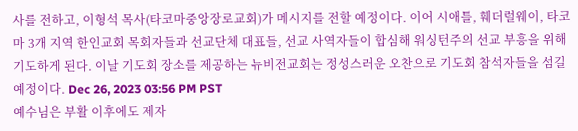사를 전하고, 이형석 목사(타코마중앙장로교회)가 메시지를 전할 예정이다. 이어 시애틀, 훼더럴웨이, 타코마 3개 지역 한인교회 목회자들과 선교단체 대표들, 선교 사역자들이 합심해 워싱턴주의 선교 부흥을 위해 기도하게 된다. 이날 기도회 장소를 제공하는 뉴비전교회는 정성스러운 오찬으로 기도회 참석자들을 섬길 예정이다. Dec 26, 2023 03:56 PM PST
예수님은 부활 이후에도 제자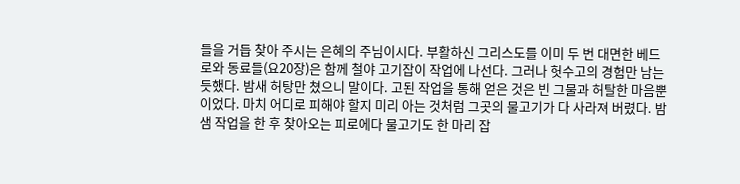들을 거듭 찾아 주시는 은혜의 주님이시다. 부활하신 그리스도를 이미 두 번 대면한 베드로와 동료들(요20장)은 함께 철야 고기잡이 작업에 나선다. 그러나 헛수고의 경험만 남는 듯했다. 밤새 허탕만 쳤으니 말이다. 고된 작업을 통해 얻은 것은 빈 그물과 허탈한 마음뿐이었다. 마치 어디로 피해야 할지 미리 아는 것처럼 그곳의 물고기가 다 사라져 버렸다. 밤샘 작업을 한 후 찾아오는 피로에다 물고기도 한 마리 잡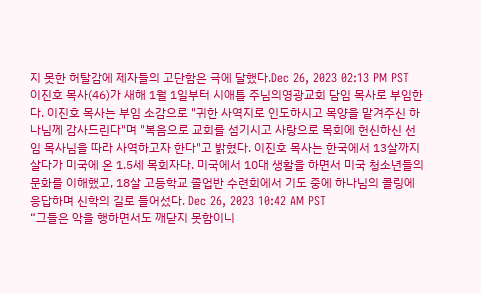지 못한 허탈감에 제자들의 고단함은 극에 달했다.Dec 26, 2023 02:13 PM PST
이진호 목사(46)가 새해 1월 1일부터 시애틀 주님의영광교회 담임 목사로 부임한다. 이진호 목사는 부임 소감으로 "귀한 사역지로 인도하시고 목양을 맡겨주신 하나님께 감사드린다"며 "복음으로 교회를 섬기시고 사랑으로 목회에 헌신하신 선임 목사님을 따라 사역하고자 한다"고 밝혔다. 이진호 목사는 한국에서 13살까지 살다가 미국에 온 1.5세 목회자다. 미국에서 10대 생활을 하면서 미국 청소년들의 문화를 이해했고, 18살 고등학교 졸업반 수련회에서 기도 중에 하나님의 콜링에 응답하며 신학의 길로 들어섰다. Dec 26, 2023 10:42 AM PST
“그들은 악을 행하면서도 깨닫지 못함이니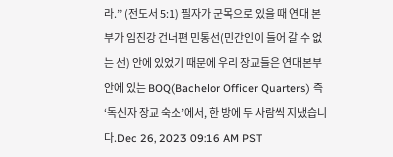라.” (전도서 5:1) 필자가 군목으로 있을 때 연대 본부가 임진강 건너편 민통선(민간인이 들어 갈 수 없는 선) 안에 있었기 때문에 우리 장교들은 연대본부 안에 있는 BOQ(Bachelor Officer Quarters) 즉 ‘독신자 장교 숙소’에서, 한 방에 두 사람씩 지냈습니다.Dec 26, 2023 09:16 AM PST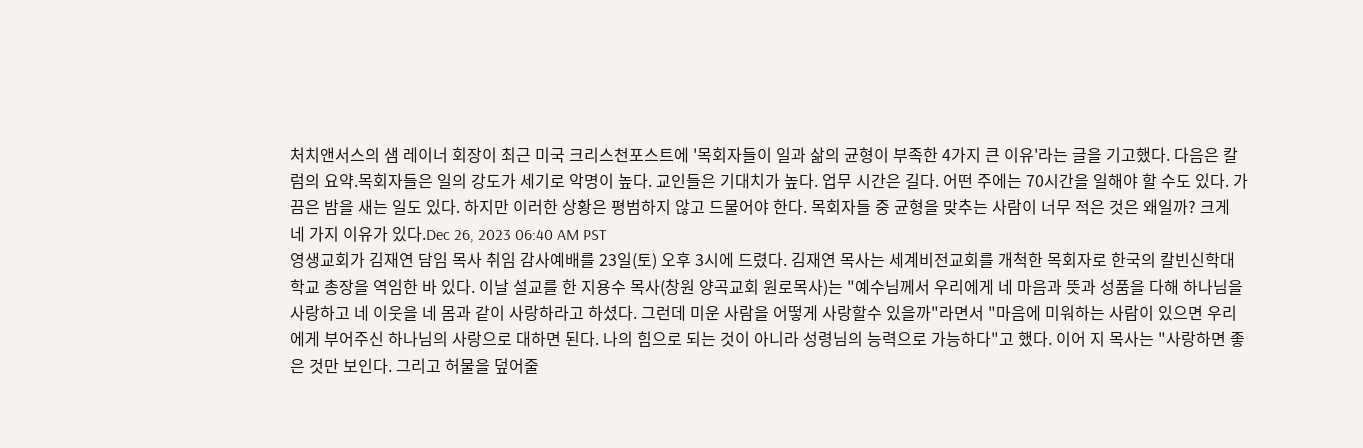처치앤서스의 샘 레이너 회장이 최근 미국 크리스천포스트에 '목회자들이 일과 삶의 균형이 부족한 4가지 큰 이유'라는 글을 기고했다. 다음은 칼럼의 요약.목회자들은 일의 강도가 세기로 악명이 높다. 교인들은 기대치가 높다. 업무 시간은 길다. 어떤 주에는 70시간을 일해야 할 수도 있다. 가끔은 밤을 새는 일도 있다. 하지만 이러한 상황은 평범하지 않고 드물어야 한다. 목회자들 중 균형을 맞추는 사람이 너무 적은 것은 왜일까? 크게 네 가지 이유가 있다.Dec 26, 2023 06:40 AM PST
영생교회가 김재연 담임 목사 취임 감사예배를 23일(토) 오후 3시에 드렸다. 김재연 목사는 세계비전교회를 개척한 목회자로 한국의 칼빈신학대학교 총장을 역임한 바 있다. 이날 설교를 한 지용수 목사(창원 양곡교회 원로목사)는 "예수님께서 우리에게 네 마음과 뜻과 성품을 다해 하나님을 사랑하고 네 이웃을 네 몸과 같이 사랑하라고 하셨다. 그런데 미운 사람을 어떻게 사랑할수 있을까"라면서 "마음에 미워하는 사람이 있으면 우리에게 부어주신 하나님의 사랑으로 대하면 된다. 나의 힘으로 되는 것이 아니라 성령님의 능력으로 가능하다"고 했다. 이어 지 목사는 "사랑하면 좋은 것만 보인다. 그리고 허물을 덮어줄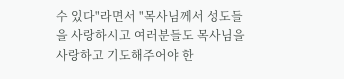수 있다"라면서 "목사님께서 성도들을 사랑하시고 여러분들도 목사님을 사랑하고 기도해주어야 한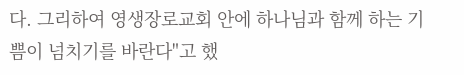다. 그리하여 영생장로교회 안에 하나님과 함께 하는 기쁨이 넘치기를 바란다"고 했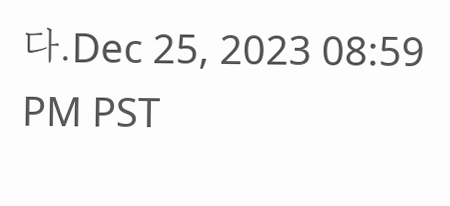다.Dec 25, 2023 08:59 PM PST